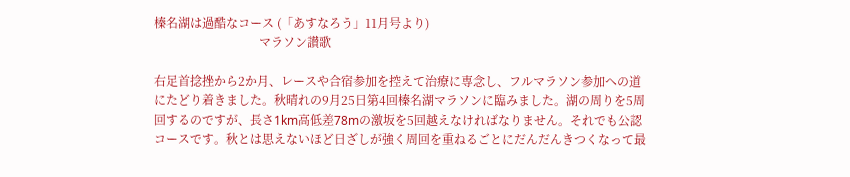榛名湖は過酷なコース (「あすなろう」11月号より)
                                   マラソン讃歌

右足首捻挫から2か月、レースや合宿参加を控えて治療に専念し、フルマラソン参加への道にたどり着きました。秋晴れの9月25日第4回榛名湖マラソンに臨みました。湖の周りを5周回するのですが、長さ1km高低差78mの激坂を5回越えなければなりません。それでも公認コースです。秋とは思えないほど日ざしが強く周回を重ねるごとにだんだんきつくなって最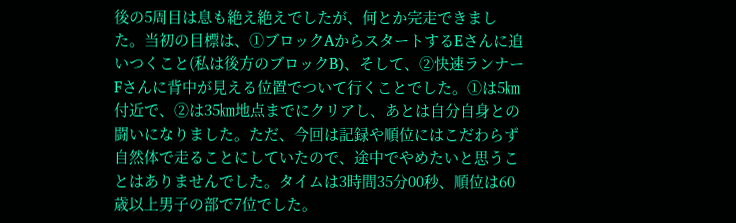後の5周目は息も絶え絶えでしたが、何とか完走できました。当初の目標は、①ブロックAからスタートするEさんに追いつくこと(私は後方のブロックB)、そして、②快速ランナーFさんに背中が見える位置でついて行くことでした。①は5㎞付近で、②は35㎞地点までにクリアし、あとは自分自身との闘いになりました。ただ、今回は記録や順位にはこだわらず自然体で走ることにしていたので、途中でやめたいと思うことはありませんでした。タイムは3時間35分00秒、順位は60歳以上男子の部で7位でした。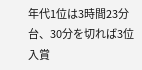年代1位は3時間23分台、30分を切れば3位入賞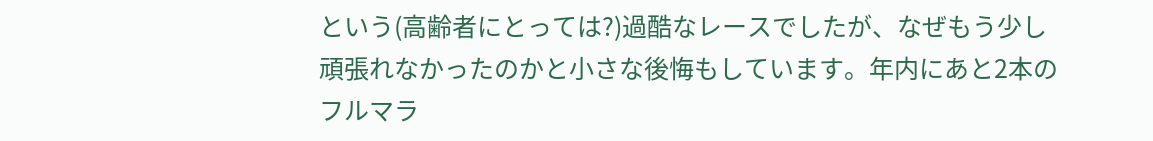という(高齢者にとっては?)過酷なレースでしたが、なぜもう少し頑張れなかったのかと小さな後悔もしています。年内にあと2本のフルマラ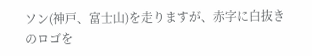ソン(神戸、富士山)を走りますが、赤字に白抜きのロゴを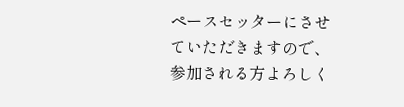ペースセッターにさせていただきますので、参加される方よろしく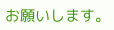お願いします。